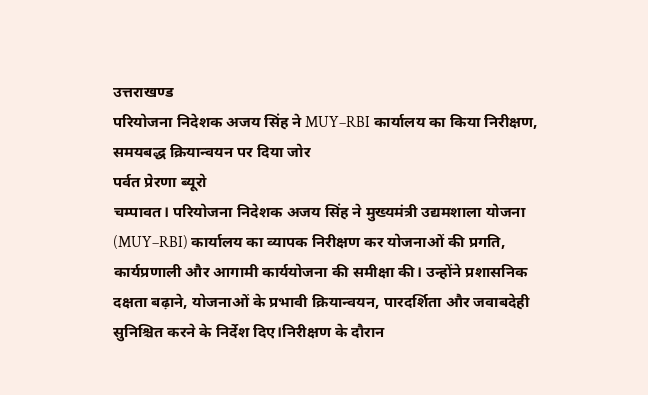उत्तराखण्ड
परियोजना निदेशक अजय सिंह ने MUY–RBI कार्यालय का किया निरीक्षण, समयबद्ध क्रियान्वयन पर दिया जोर
पर्वत प्रेरणा ब्यूरो
चम्पावत। परियोजना निदेशक अजय सिंह ने मुख्यमंत्री उद्यमशाला योजना (MUY–RBI) कार्यालय का व्यापक निरीक्षण कर योजनाओं की प्रगति, कार्यप्रणाली और आगामी कार्ययोजना की समीक्षा की। उन्होंने प्रशासनिक दक्षता बढ़ाने, योजनाओं के प्रभावी क्रियान्वयन, पारदर्शिता और जवाबदेही सुनिश्चित करने के निर्देश दिए।निरीक्षण के दौरान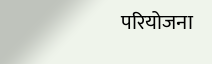परियोजना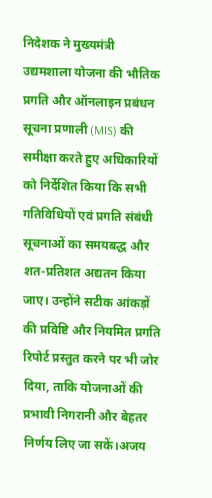निदेशक ने मुख्यमंत्री उद्यमशाला योजना की भौतिक प्रगति और ऑनलाइन प्रबंधन सूचना प्रणाली (MIS) की समीक्षा करते हुए अधिकारियों को निर्देशित किया कि सभी गतिविधियों एवं प्रगति संबंधी सूचनाओं का समयबद्ध और शत-प्रतिशत अद्यतन किया जाए। उन्होंने सटीक आंकड़ों की प्रविष्टि और नियमित प्रगति रिपोर्ट प्रस्तुत करने पर भी जोर दिया, ताकि योजनाओं की प्रभावी निगरानी और बेहतर निर्णय लिए जा सकें।अजय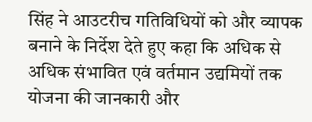सिंह ने आउटरीच गतिविधियों को और व्यापक बनाने के निर्देश देते हुए कहा कि अधिक से अधिक संभावित एवं वर्तमान उद्यमियों तक योजना की जानकारी और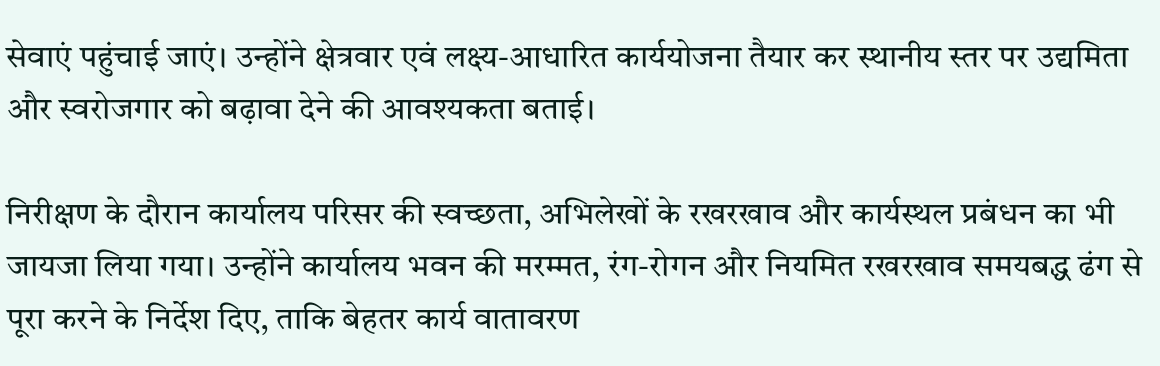सेवाएं पहुंचाई जाएं। उन्होंने क्षेत्रवार एवं लक्ष्य-आधारित कार्ययोजना तैयार कर स्थानीय स्तर पर उद्यमिता और स्वरोजगार को बढ़ावा देने की आवश्यकता बताई।

निरीक्षण के दौरान कार्यालय परिसर की स्वच्छता, अभिलेखों के रखरखाव और कार्यस्थल प्रबंधन का भी जायजा लिया गया। उन्होंने कार्यालय भवन की मरम्मत, रंग-रोगन और नियमित रखरखाव समयबद्ध ढंग से पूरा करने के निर्देश दिए, ताकि बेहतर कार्य वातावरण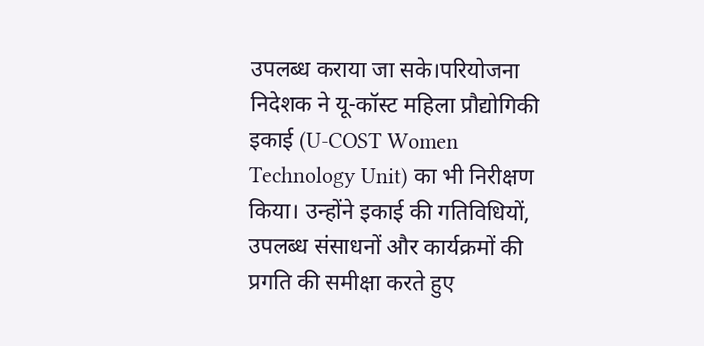उपलब्ध कराया जा सके।परियोजना निदेशक ने यू-कॉस्ट महिला प्रौद्योगिकी इकाई (U-COST Women Technology Unit) का भी निरीक्षण किया। उन्होंने इकाई की गतिविधियों, उपलब्ध संसाधनों और कार्यक्रमों की प्रगति की समीक्षा करते हुए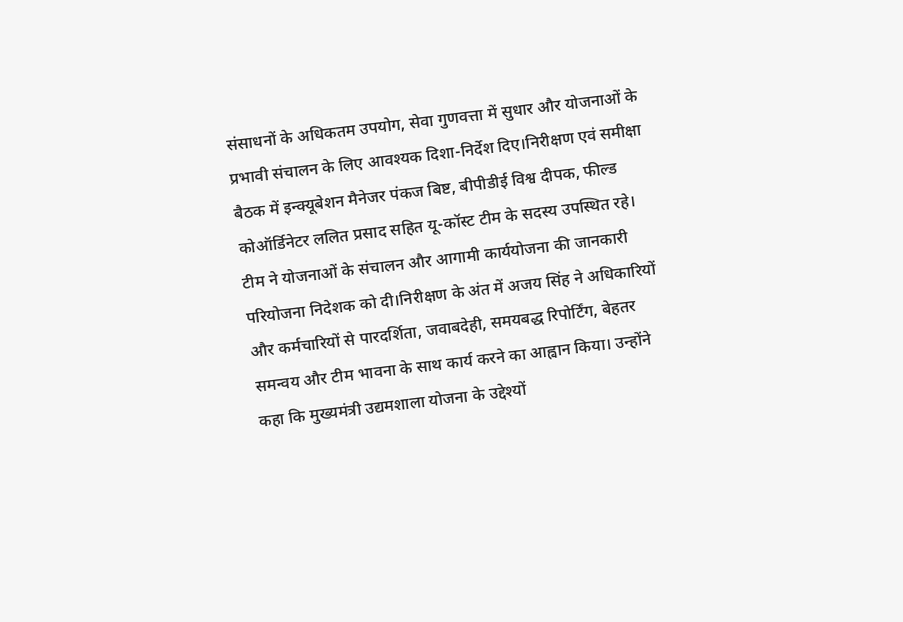संसाधनों के अधिकतम उपयोग, सेवा गुणवत्ता में सुधार और योजनाओं के प्रभावी संचालन के लिए आवश्यक दिशा-निर्देश दिए।निरीक्षण एवं समीक्षा बैठक में इन्क्यूबेशन मैनेजर पंकज बिष्ट, बीपीडीई विश्व दीपक, फील्ड कोऑर्डिनेटर ललित प्रसाद सहित यू-कॉस्ट टीम के सदस्य उपस्थित रहे। टीम ने योजनाओं के संचालन और आगामी कार्ययोजना की जानकारी परियोजना निदेशक को दी।निरीक्षण के अंत में अजय सिंह ने अधिकारियों और कर्मचारियों से पारदर्शिता, जवाबदेही, समयबद्ध रिपोर्टिंग, बेहतर समन्वय और टीम भावना के साथ कार्य करने का आह्वान किया। उन्होंने कहा कि मुख्यमंत्री उद्यमशाला योजना के उद्देश्यों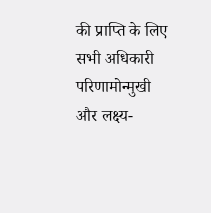की प्राप्ति के लिए सभी अधिकारी परिणामोन्मुखी और लक्ष्य-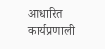आधारित कार्यप्रणाली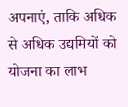अपनाएं, ताकि अधिक से अधिक उद्यमियों को योजना का लाभ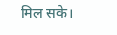मिल सके।